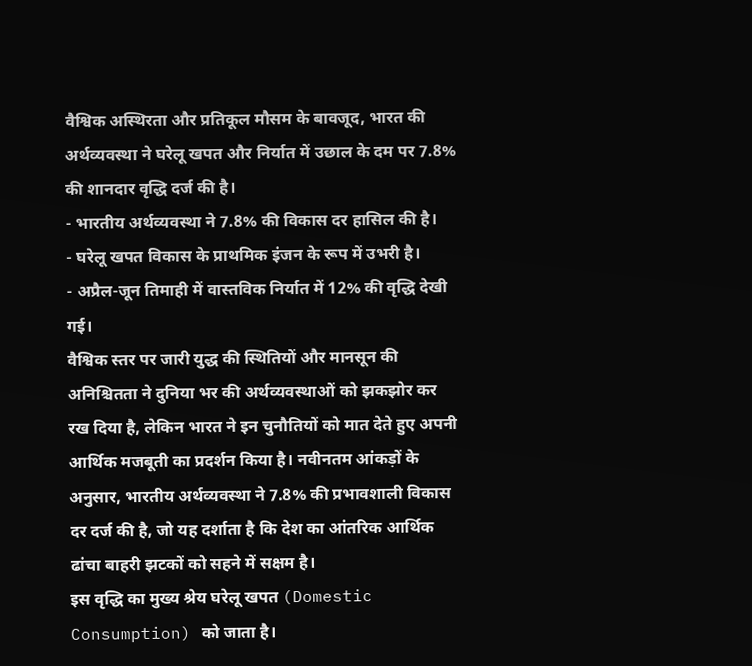वैश्विक अस्थिरता और प्रतिकूल मौसम के बावजूद, भारत की अर्थव्यवस्था ने घरेलू खपत और निर्यात में उछाल के दम पर 7.8% की शानदार वृद्धि दर्ज की है।
- भारतीय अर्थव्यवस्था ने 7.8% की विकास दर हासिल की है।
- घरेलू खपत विकास के प्राथमिक इंजन के रूप में उभरी है।
- अप्रैल-जून तिमाही में वास्तविक निर्यात में 12% की वृद्धि देखी गई।
वैश्विक स्तर पर जारी युद्ध की स्थितियों और मानसून की अनिश्चितता ने दुनिया भर की अर्थव्यवस्थाओं को झकझोर कर रख दिया है, लेकिन भारत ने इन चुनौतियों को मात देते हुए अपनी आर्थिक मजबूती का प्रदर्शन किया है। नवीनतम आंकड़ों के अनुसार, भारतीय अर्थव्यवस्था ने 7.8% की प्रभावशाली विकास दर दर्ज की है, जो यह दर्शाता है कि देश का आंतरिक आर्थिक ढांचा बाहरी झटकों को सहने में सक्षम है।
इस वृद्धि का मुख्य श्रेय घरेलू खपत (Domestic Consumption) को जाता है।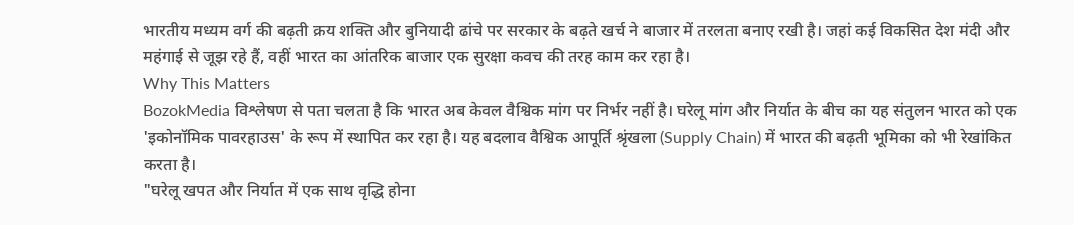भारतीय मध्यम वर्ग की बढ़ती क्रय शक्ति और बुनियादी ढांचे पर सरकार के बढ़ते खर्च ने बाजार में तरलता बनाए रखी है। जहां कई विकसित देश मंदी और महंगाई से जूझ रहे हैं, वहीं भारत का आंतरिक बाजार एक सुरक्षा कवच की तरह काम कर रहा है।
Why This Matters
BozokMedia विश्लेषण से पता चलता है कि भारत अब केवल वैश्विक मांग पर निर्भर नहीं है। घरेलू मांग और निर्यात के बीच का यह संतुलन भारत को एक 'इकोनॉमिक पावरहाउस' के रूप में स्थापित कर रहा है। यह बदलाव वैश्विक आपूर्ति श्रृंखला (Supply Chain) में भारत की बढ़ती भूमिका को भी रेखांकित करता है।
"घरेलू खपत और निर्यात में एक साथ वृद्धि होना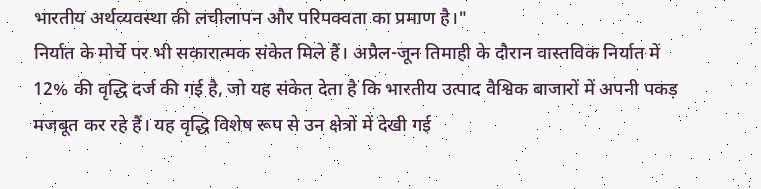भारतीय अर्थव्यवस्था की लचीलापन और परिपक्वता का प्रमाण है।"
निर्यात के मोर्चे पर भी सकारात्मक संकेत मिले हैं। अप्रैल-जून तिमाही के दौरान वास्तविक निर्यात में 12% की वृद्धि दर्ज की गई है, जो यह संकेत देता है कि भारतीय उत्पाद वैश्विक बाजारों में अपनी पकड़ मजबूत कर रहे हैं। यह वृद्धि विशेष रूप से उन क्षेत्रों में देखी गई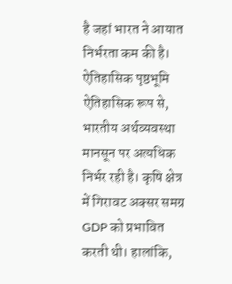है जहां भारत ने आयात निर्भरता कम की है।
ऐतिहासिक पृष्ठभूमि
ऐतिहासिक रूप से, भारतीय अर्थव्यवस्था मानसून पर अत्यधिक निर्भर रही है। कृषि क्षेत्र में गिरावट अक्सर समग्र GDP को प्रभावित करती थी। हालांकि,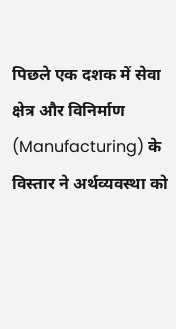पिछले एक दशक में सेवा क्षेत्र और विनिर्माण (Manufacturing) के विस्तार ने अर्थव्यवस्था को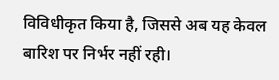विविधीकृत किया है, जिससे अब यह केवल बारिश पर निर्भर नहीं रही।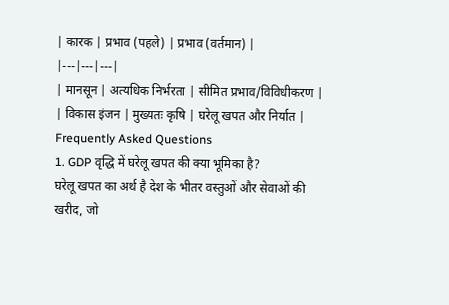| कारक | प्रभाव (पहले) | प्रभाव (वर्तमान) |
|---|---|---|
| मानसून | अत्यधिक निर्भरता | सीमित प्रभाव/विविधीकरण |
| विकास इंजन | मुख्यतः कृषि | घरेलू खपत और निर्यात |
Frequently Asked Questions
1. GDP वृद्धि में घरेलू खपत की क्या भूमिका है?
घरेलू खपत का अर्थ है देश के भीतर वस्तुओं और सेवाओं की खरीद, जो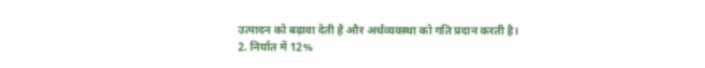उत्पादन को बढ़ावा देती है और अर्थव्यवस्था को गति प्रदान करती है।
2. निर्यात में 12%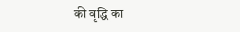की वृद्धि का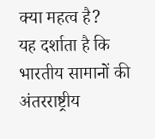क्या महत्व है?
यह दर्शाता है कि भारतीय सामानों की अंतरराष्ट्रीय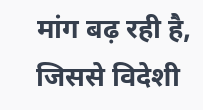मांग बढ़ रही है, जिससे विदेशी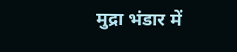मुद्रा भंडार में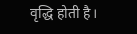वृद्धि होती है।